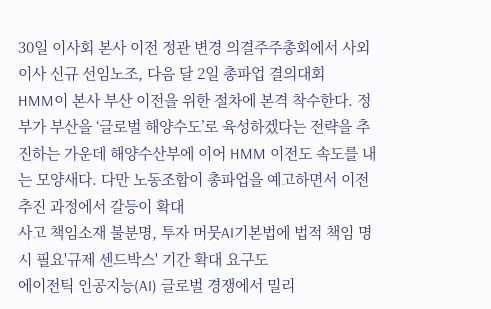30일 이사회 본사 이전 정관 변경 의결주주총회에서 사외이사 신규 선임노조, 다음 달 2일 총파업 결의대회
HMM이 본사 부산 이전을 위한 절차에 본격 착수한다. 정부가 부산을 ‘글로벌 해양수도’로 육성하겠다는 전략을 추진하는 가운데 해양수산부에 이어 HMM 이전도 속도를 내는 모양새다. 다만 노동조합이 총파업을 예고하면서 이전 추진 과정에서 갈등이 확대
사고 책임소재 불분명, 투자 머뭇AI기본법에 법적 책임 명시 필요'규제 센드박스' 기간 확대 요구도
에이전틱 인공지능(AI) 글로벌 경쟁에서 밀리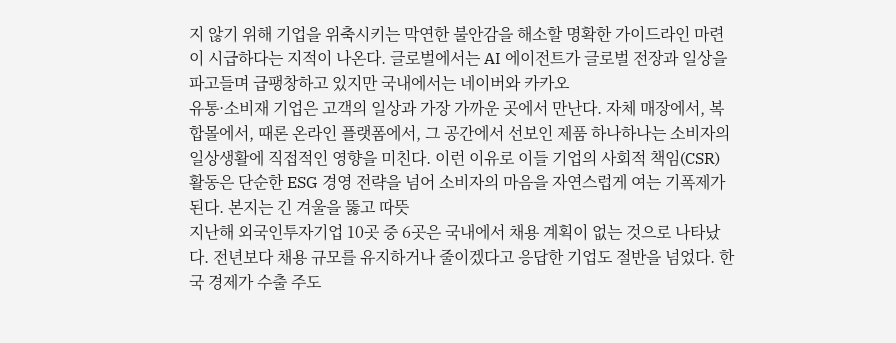지 않기 위해 기업을 위축시키는 막연한 불안감을 해소할 명확한 가이드라인 마련이 시급하다는 지적이 나온다. 글로벌에서는 AI 에이전트가 글로벌 전장과 일상을 파고들며 급팽창하고 있지만 국내에서는 네이버와 카카오
유통·소비재 기업은 고객의 일상과 가장 가까운 곳에서 만난다. 자체 매장에서, 복합몰에서, 때론 온라인 플랫폼에서, 그 공간에서 선보인 제품 하나하나는 소비자의 일상생활에 직접적인 영향을 미친다. 이런 이유로 이들 기업의 사회적 책임(CSR) 활동은 단순한 ESG 경영 전략을 넘어 소비자의 마음을 자연스럽게 여는 기폭제가 된다. 본지는 긴 겨울을 뚫고 따뜻
지난해 외국인투자기업 10곳 중 6곳은 국내에서 채용 계획이 없는 것으로 나타났다. 전년보다 채용 규모를 유지하거나 줄이겠다고 응답한 기업도 절반을 넘었다. 한국 경제가 수출 주도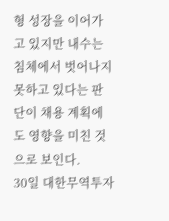형 성장을 이어가고 있지만 내수는 침체에서 벗어나지 못하고 있다는 판단이 채용 계획에도 영향을 미친 것으로 보인다.
30일 대한무역투자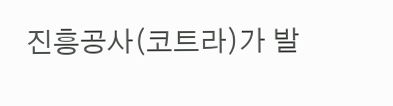진흥공사(코트라)가 발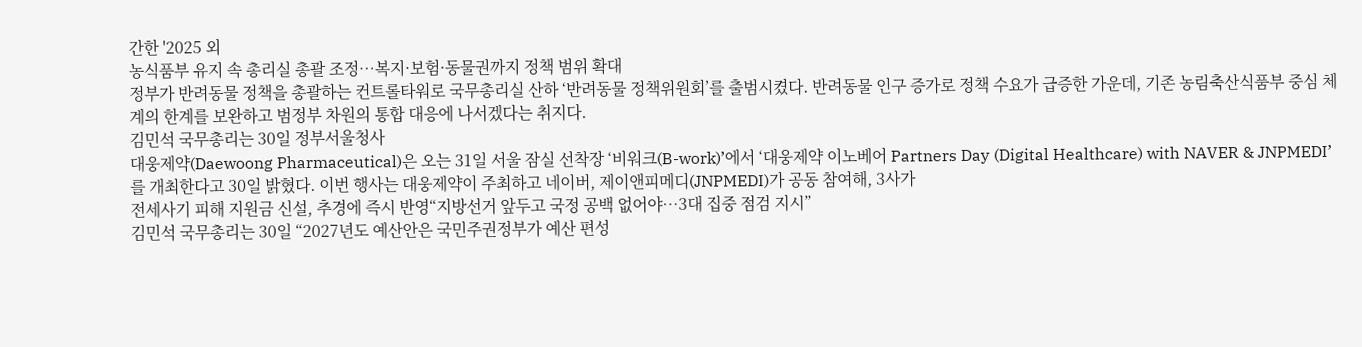간한 '2025 외
농식품부 유지 속 총리실 총괄 조정…복지·보험·동물권까지 정책 범위 확대
정부가 반려동물 정책을 총괄하는 컨트롤타워로 국무총리실 산하 ‘반려동물 정책위원회’를 출범시켰다. 반려동물 인구 증가로 정책 수요가 급증한 가운데, 기존 농림축산식품부 중심 체계의 한계를 보완하고 범정부 차원의 통합 대응에 나서겠다는 취지다.
김민석 국무총리는 30일 정부서울청사
대웅제약(Daewoong Pharmaceutical)은 오는 31일 서울 잠실 선착장 ‘비워크(B-work)’에서 ‘대웅제약 이노베어 Partners Day (Digital Healthcare) with NAVER & JNPMEDI’를 개최한다고 30일 밝혔다. 이번 행사는 대웅제약이 주최하고 네이버, 제이앤피메디(JNPMEDI)가 공동 참여해, 3사가
전세사기 피해 지원금 신설, 추경에 즉시 반영“지방선거 앞두고 국정 공백 없어야…3대 집중 점검 지시”
김민석 국무총리는 30일 “2027년도 예산안은 국민주권정부가 예산 편성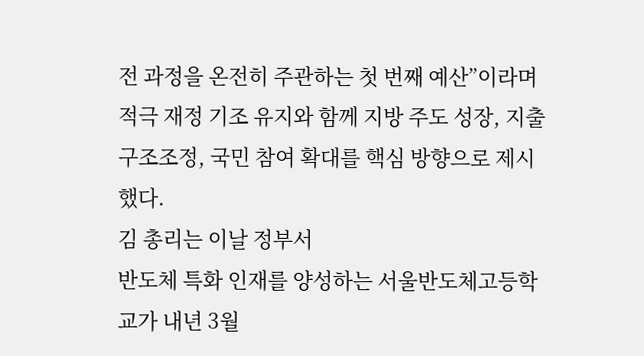전 과정을 온전히 주관하는 첫 번째 예산”이라며 적극 재정 기조 유지와 함께 지방 주도 성장, 지출 구조조정, 국민 참여 확대를 핵심 방향으로 제시했다.
김 총리는 이날 정부서
반도체 특화 인재를 양성하는 서울반도체고등학교가 내년 3월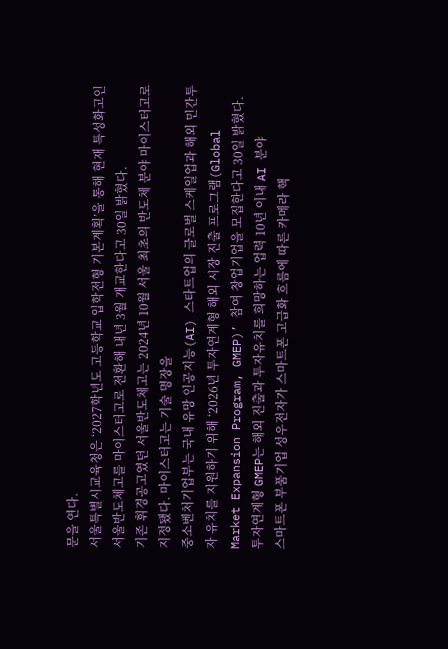문을 연다.
서울특별시교육청은 ‘2027학년도 고등학교 입학전형 기본계획’을 통해 현재 특성화고인 서울반도체고를 마이스터고로 전환해 내년 3월 개교한다고 30일 밝혔다.
기존 휘경공고였던 서울반도체고는 2024년 10월 서울 최초의 반도체 분야 마이스터고로 지정됐다. 마이스터고는 기술 명장을
중소벤처기업부는 국내 유망 인공지능(AI) 스타트업의 글로벌 스케일업과 해외 민간투자 유치를 지원하기 위해 ‘2026년 투자연계형 해외 시장 진출 프로그램(Global Market Expansion Program, GMEP)’ 참여 창업기업을 모집한다고 30일 밝혔다.
투자연계형 GMEP는 해외 진출과 투자유치를 희망하는 업력 10년 이내 AI 분야
스마트폰 부품기업 성우전자가 스마트폰 고급화 흐름에 따른 카메라 핵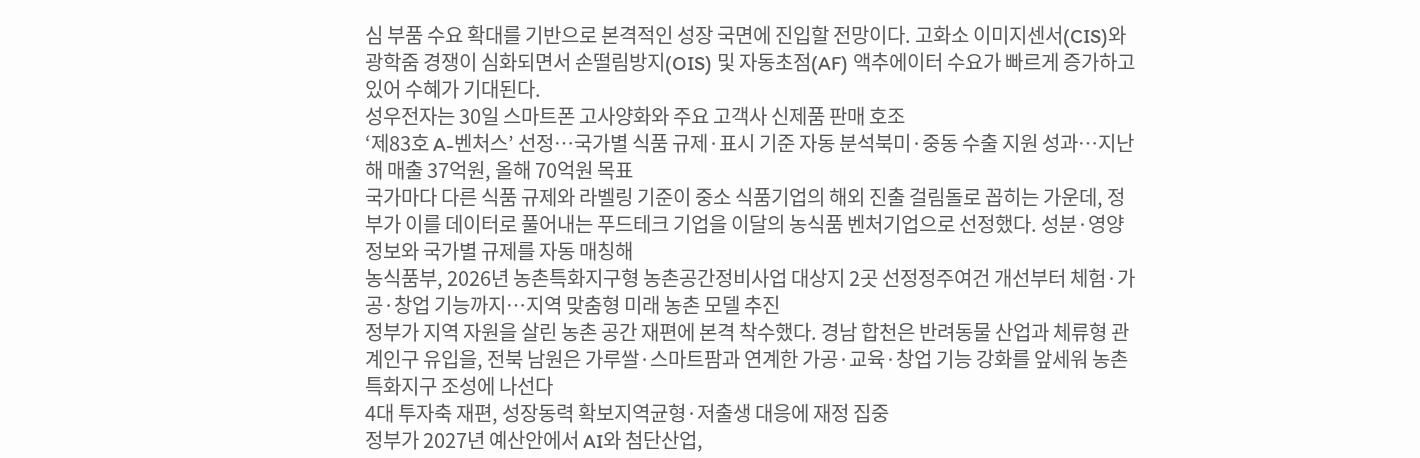심 부품 수요 확대를 기반으로 본격적인 성장 국면에 진입할 전망이다. 고화소 이미지센서(CIS)와 광학줌 경쟁이 심화되면서 손떨림방지(OIS) 및 자동초점(AF) 액추에이터 수요가 빠르게 증가하고 있어 수혜가 기대된다.
성우전자는 30일 스마트폰 고사양화와 주요 고객사 신제품 판매 호조
‘제83호 A-벤처스’ 선정…국가별 식품 규제·표시 기준 자동 분석북미·중동 수출 지원 성과…지난해 매출 37억원, 올해 70억원 목표
국가마다 다른 식품 규제와 라벨링 기준이 중소 식품기업의 해외 진출 걸림돌로 꼽히는 가운데, 정부가 이를 데이터로 풀어내는 푸드테크 기업을 이달의 농식품 벤처기업으로 선정했다. 성분·영양 정보와 국가별 규제를 자동 매칭해
농식품부, 2026년 농촌특화지구형 농촌공간정비사업 대상지 2곳 선정정주여건 개선부터 체험·가공·창업 기능까지…지역 맞춤형 미래 농촌 모델 추진
정부가 지역 자원을 살린 농촌 공간 재편에 본격 착수했다. 경남 합천은 반려동물 산업과 체류형 관계인구 유입을, 전북 남원은 가루쌀·스마트팜과 연계한 가공·교육·창업 기능 강화를 앞세워 농촌특화지구 조성에 나선다
4대 투자축 재편, 성장동력 확보지역균형·저출생 대응에 재정 집중
정부가 2027년 예산안에서 AI와 첨단산업,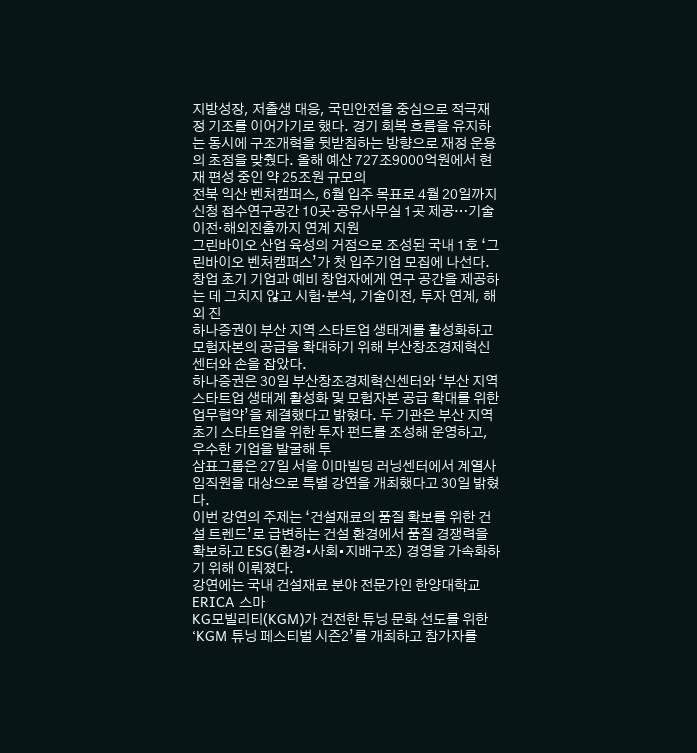지방성장, 저출생 대응, 국민안전을 중심으로 적극재정 기조를 이어가기로 했다. 경기 회복 흐름을 유지하는 동시에 구조개혁을 뒷받침하는 방향으로 재정 운용의 초점을 맞췄다. 올해 예산 727조9000억원에서 현재 편성 중인 약 25조원 규모의
전북 익산 벤처캠퍼스, 6월 입주 목표로 4월 20일까지 신청 접수연구공간 10곳·공유사무실 1곳 제공…기술이전·해외진출까지 연계 지원
그린바이오 산업 육성의 거점으로 조성된 국내 1호 ‘그린바이오 벤처캠퍼스’가 첫 입주기업 모집에 나선다. 창업 초기 기업과 예비 창업자에게 연구 공간을 제공하는 데 그치지 않고 시험·분석, 기술이전, 투자 연계, 해외 진
하나증권이 부산 지역 스타트업 생태계를 활성화하고 모험자본의 공급을 확대하기 위해 부산창조경제혁신센터와 손을 잡았다.
하나증권은 30일 부산창조경제혁신센터와 ‘부산 지역 스타트업 생태계 활성화 및 모험자본 공급 확대를 위한 업무협약’을 체결했다고 밝혔다. 두 기관은 부산 지역 초기 스타트업을 위한 투자 펀드를 조성해 운영하고, 우수한 기업을 발굴해 투
삼표그룹은 27일 서울 이마빌딩 러닝센터에서 계열사 임직원을 대상으로 특별 강연을 개최했다고 30일 밝혔다.
이번 강연의 주제는 ‘건설재료의 품질 확보를 위한 건설 트렌드’로 급변하는 건설 환경에서 품질 경쟁력을 확보하고 ESG(환경•사회•지배구조) 경영을 가속화하기 위해 이뤄졌다.
강연에는 국내 건설재료 분야 전문가인 한양대학교 ERICA 스마
KG모빌리티(KGM)가 건전한 튜닝 문화 선도를 위한 ‘KGM 튜닝 페스티벌 시즌2’를 개최하고 참가자를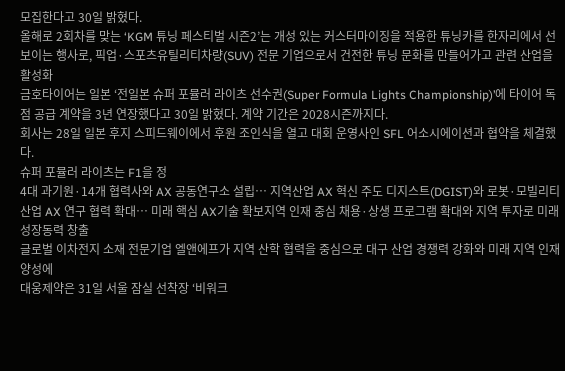모집한다고 30일 밝혔다.
올해로 2회차를 맞는 ‘KGM 튜닝 페스티벌 시즌2’는 개성 있는 커스터마이징을 적용한 튜닝카를 한자리에서 선보이는 행사로, 픽업·스포츠유틸리티차량(SUV) 전문 기업으로서 건전한 튜닝 문화를 만들어가고 관련 산업을 활성화
금호타이어는 일본 ‘전일본 슈퍼 포뮬러 라이츠 선수권(Super Formula Lights Championship)’에 타이어 독점 공급 계약을 3년 연장했다고 30일 밝혔다. 계약 기간은 2028시즌까지다.
회사는 28일 일본 후지 스피드웨이에서 후원 조인식을 열고 대회 운영사인 SFL 어소시에이션과 협약을 체결했다.
슈퍼 포뮬러 라이츠는 F1을 정
4대 과기원·14개 협력사와 AX 공동연구소 설립… 지역산업 AX 혁신 주도 디지스트(DGIST)와 로봇·모빌리티 산업 AX 연구 협력 확대… 미래 핵심 AX기술 확보지역 인재 중심 채용·상생 프로그램 확대와 지역 투자로 미래 성장동력 창출
글로벌 이차전지 소재 전문기업 엘앤에프가 지역 산학 협력을 중심으로 대구 산업 경쟁력 강화와 미래 지역 인재 양성에
대웅제약은 31일 서울 잠실 선착장 ‘비워크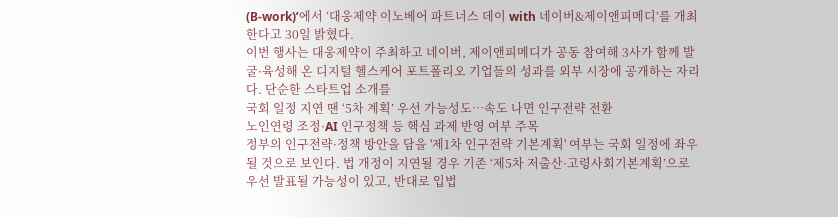(B-work)’에서 ‘대웅제약 이노베어 파트너스 데이 with 네이버&제이앤피메디’를 개최한다고 30일 밝혔다.
이번 행사는 대웅제약이 주최하고 네이버, 제이앤피메디가 공동 참여해 3사가 함께 발굴·육성해 온 디지털 헬스케어 포트폴리오 기업들의 성과를 외부 시장에 공개하는 자리다. 단순한 스타트업 소개를
국회 일정 지연 땐 ‘5차 계획’ 우선 가능성도…속도 나면 인구전략 전환
노인연령 조정·AI 인구정책 등 핵심 과제 반영 여부 주목
정부의 인구전략·정책 방안을 담을 '제1차 인구전략 기본계획' 여부는 국회 일정에 좌우될 것으로 보인다. 법 개정이 지연될 경우 기존 ‘제5차 저출산·고령사회기본계획’으로 우선 발표될 가능성이 있고, 반대로 입법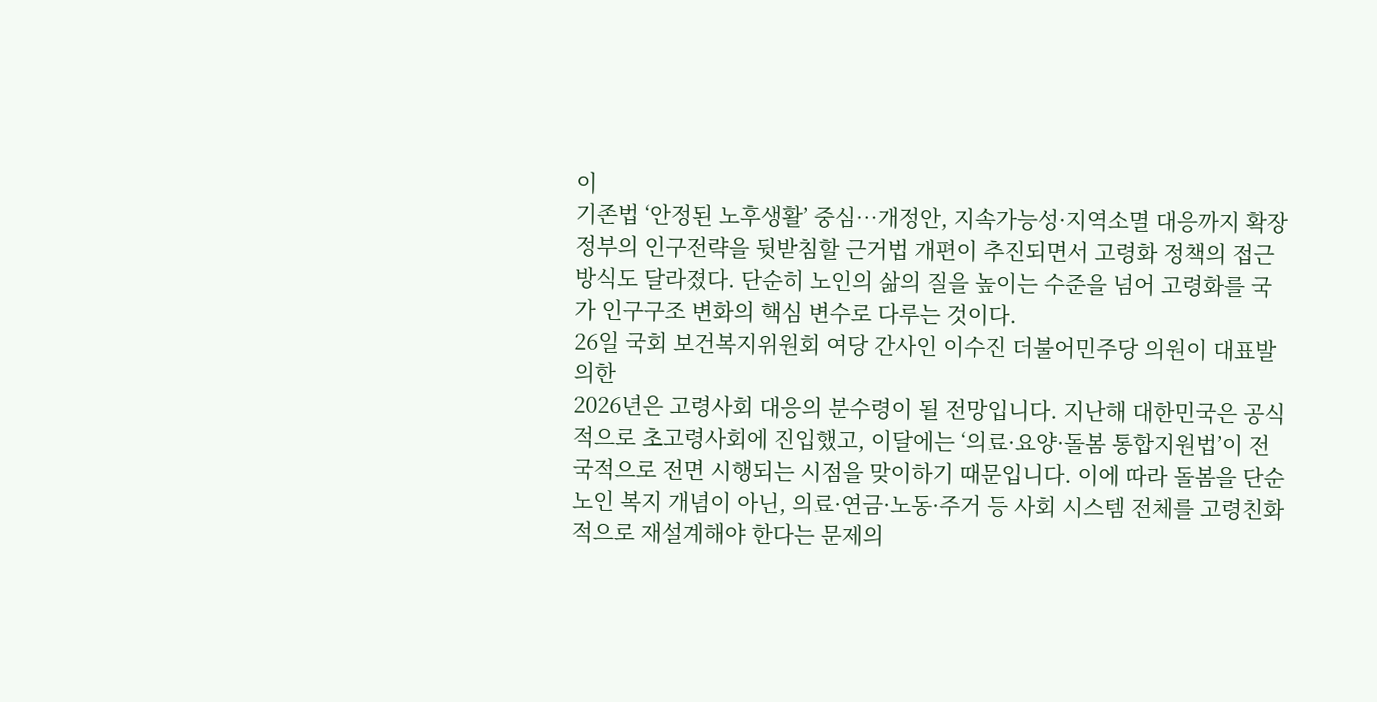이
기존법 ‘안정된 노후생활’ 중심…개정안, 지속가능성·지역소멸 대응까지 확장
정부의 인구전략을 뒷받침할 근거법 개편이 추진되면서 고령화 정책의 접근 방식도 달라졌다. 단순히 노인의 삶의 질을 높이는 수준을 넘어 고령화를 국가 인구구조 변화의 핵심 변수로 다루는 것이다.
26일 국회 보건복지위원회 여당 간사인 이수진 더불어민주당 의원이 대표발의한
2026년은 고령사회 대응의 분수령이 될 전망입니다. 지난해 대한민국은 공식적으로 초고령사회에 진입했고, 이달에는 ‘의료·요양·돌봄 통합지원법’이 전국적으로 전면 시행되는 시점을 맞이하기 때문입니다. 이에 따라 돌봄을 단순 노인 복지 개념이 아닌, 의료·연금·노동·주거 등 사회 시스템 전체를 고령친화적으로 재설계해야 한다는 문제의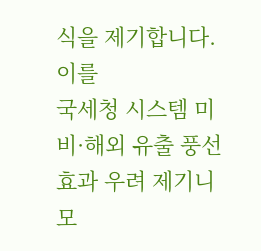식을 제기합니다. 이를
국세청 시스템 미비·해외 유출 풍선효과 우려 제기니모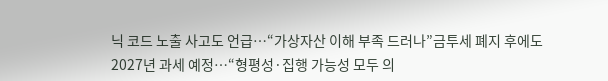닉 코드 노출 사고도 언급…“가상자산 이해 부족 드러나”금투세 폐지 후에도 2027년 과세 예정…“형평성·집행 가능성 모두 의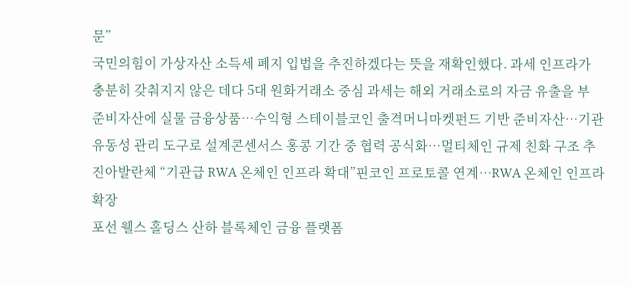문”
국민의힘이 가상자산 소득세 폐지 입법을 추진하겠다는 뜻을 재확인했다. 과세 인프라가 충분히 갖춰지지 않은 데다 5대 원화거래소 중심 과세는 해외 거래소로의 자금 유출을 부
준비자산에 실물 금융상품…수익형 스테이블코인 출격머니마켓펀드 기반 준비자산…기관 유동성 관리 도구로 설계콘센서스 홍콩 기간 중 협력 공식화…멀티체인 규제 친화 구조 추진아발란체 “기관급 RWA 온체인 인프라 확대”핀코인 프로토콜 연계…RWA 온체인 인프라 확장
포선 웰스 홀딩스 산하 블록체인 금융 플랫폼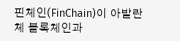핀체인(FinChain)이 아발란체 블록체인과